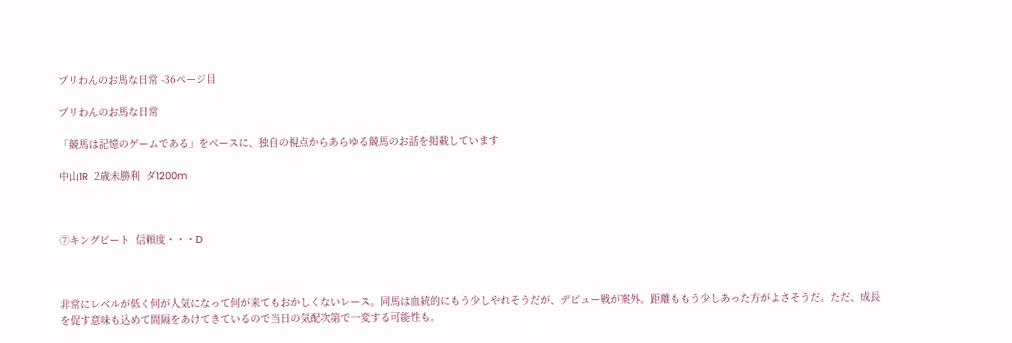プリわんのお馬な日常 -36ページ目

プリわんのお馬な日常

「競馬は記憶のゲームである」をベースに、独自の視点からあらゆる競馬のお話を掲載しています

中山1R  2歳未勝利  ダ1200m



⑦キングビート  信頼度・・・D



非常にレベルが低く何が人気になって何が来てもおかしくないレース。同馬は血統的にもう少しやれそうだが、デビュー戦が案外。距離ももう少しあった方がよさそうだ。ただ、成長を促す意味も込めて間隔をあけてきているので当日の気配次第で一変する可能性も。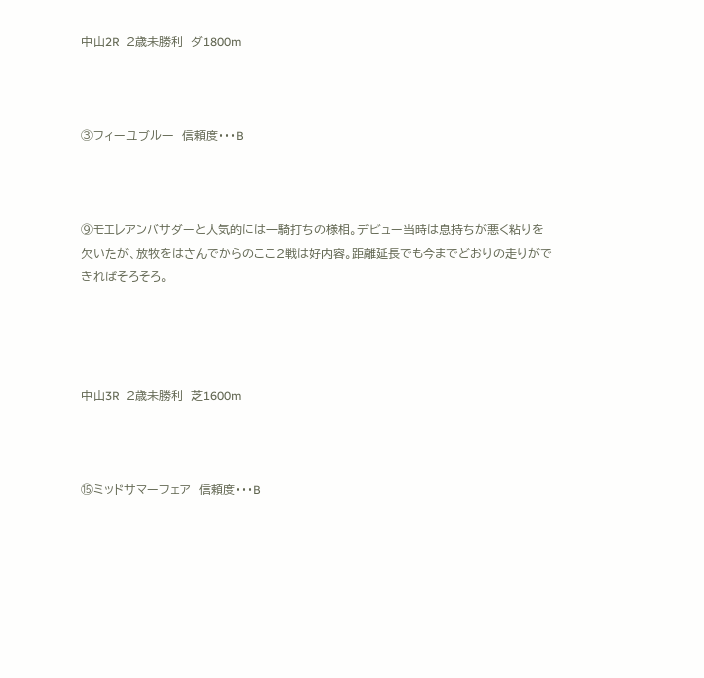中山2R  2歳未勝利  ダ1800m



③フィーユブルー  信頼度・・・B



⑨モエレアンバサダーと人気的には一騎打ちの様相。デビュー当時は息持ちが悪く粘りを欠いたが、放牧をはさんでからのここ2戦は好内容。距離延長でも今までどおりの走りができればそろそろ。




中山3R  2歳未勝利  芝1600m



⑮ミッドサマーフェア  信頼度・・・B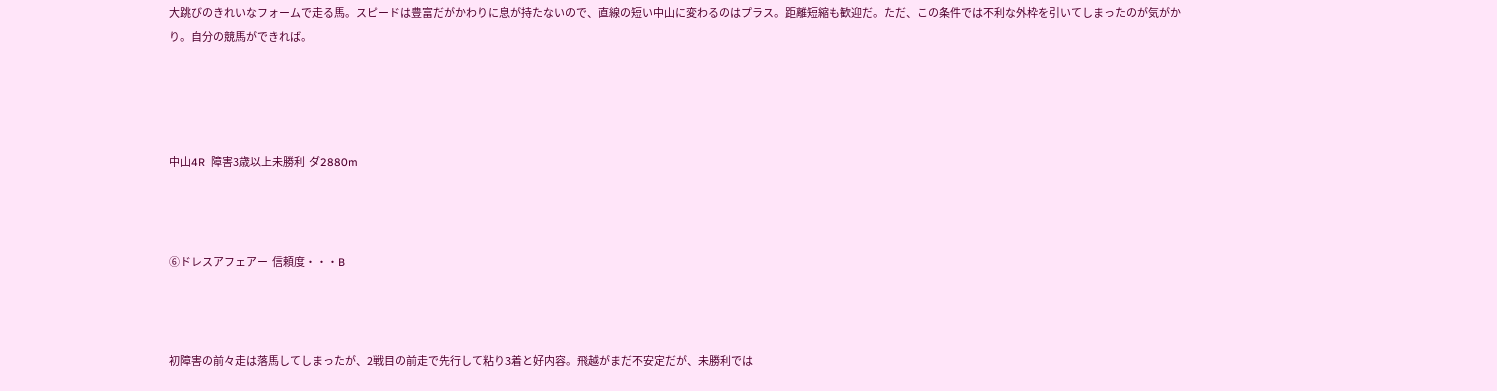大跳びのきれいなフォームで走る馬。スピードは豊富だがかわりに息が持たないので、直線の短い中山に変わるのはプラス。距離短縮も歓迎だ。ただ、この条件では不利な外枠を引いてしまったのが気がかり。自分の競馬ができれば。




中山4R  障害3歳以上未勝利  ダ2880m



⑥ドレスアフェアー  信頼度・・・B



初障害の前々走は落馬してしまったが、2戦目の前走で先行して粘り3着と好内容。飛越がまだ不安定だが、未勝利では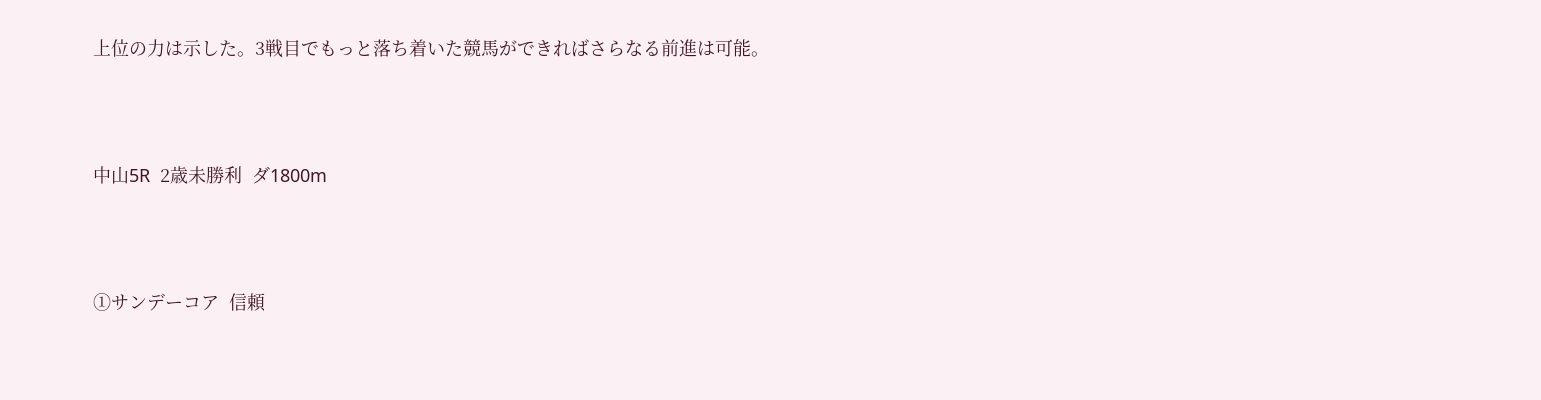上位の力は示した。3戦目でもっと落ち着いた競馬ができればさらなる前進は可能。



中山5R  2歳未勝利  ダ1800m



①サンデーコア  信頼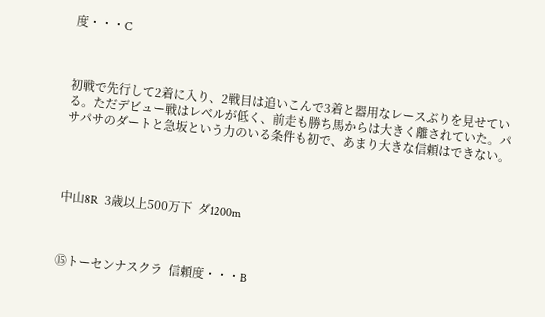度・・・C



初戦で先行して2着に入り、2戦目は追いこんで3着と器用なレースぶりを見せている。ただデビュー戦はレベルが低く、前走も勝ち馬からは大きく離されていた。パサパサのダートと急坂という力のいる条件も初で、あまり大きな信頼はできない。




中山8R  3歳以上500万下  ダ1200m



⑮トーセンナスクラ  信頼度・・・B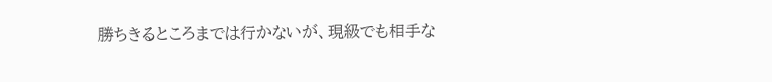勝ちきるところまでは行かないが、現級でも相手な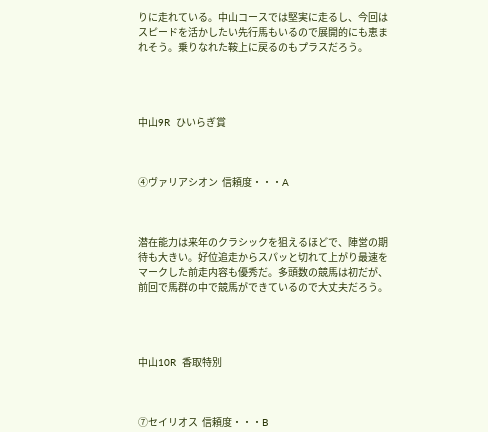りに走れている。中山コースでは堅実に走るし、今回はスピードを活かしたい先行馬もいるので展開的にも恵まれそう。乗りなれた鞍上に戻るのもプラスだろう。




中山9R  ひいらぎ賞



④ヴァリアシオン  信頼度・・・A



潜在能力は来年のクラシックを狙えるほどで、陣営の期待も大きい。好位追走からスパッと切れて上がり最速をマークした前走内容も優秀だ。多頭数の競馬は初だが、前回で馬群の中で競馬ができているので大丈夫だろう。




中山10R  香取特別



⑦セイリオス  信頼度・・・B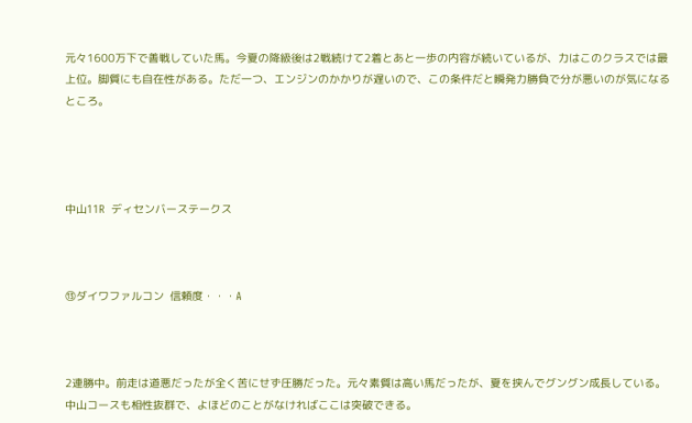元々1600万下で善戦していた馬。今夏の降級後は2戦続けて2着とあと一歩の内容が続いているが、力はこのクラスでは最上位。脚質にも自在性がある。ただ一つ、エンジンのかかりが遅いので、この条件だと瞬発力勝負で分が悪いのが気になるところ。




中山11R  ディセンバーステークス



⑬ダイワファルコン  信頼度・・・A



2連勝中。前走は道悪だったが全く苦にせず圧勝だった。元々素質は高い馬だったが、夏を挟んでグングン成長している。中山コースも相性抜群で、よほどのことがなければここは突破できる。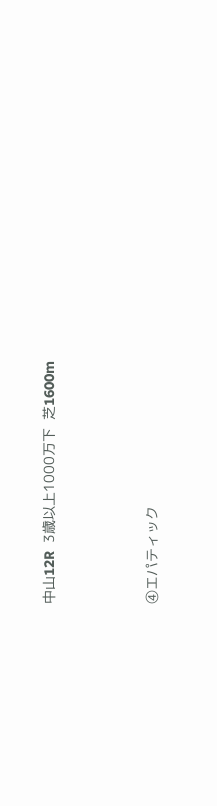中山12R  3歳以上1000万下  芝1600m



④エパティック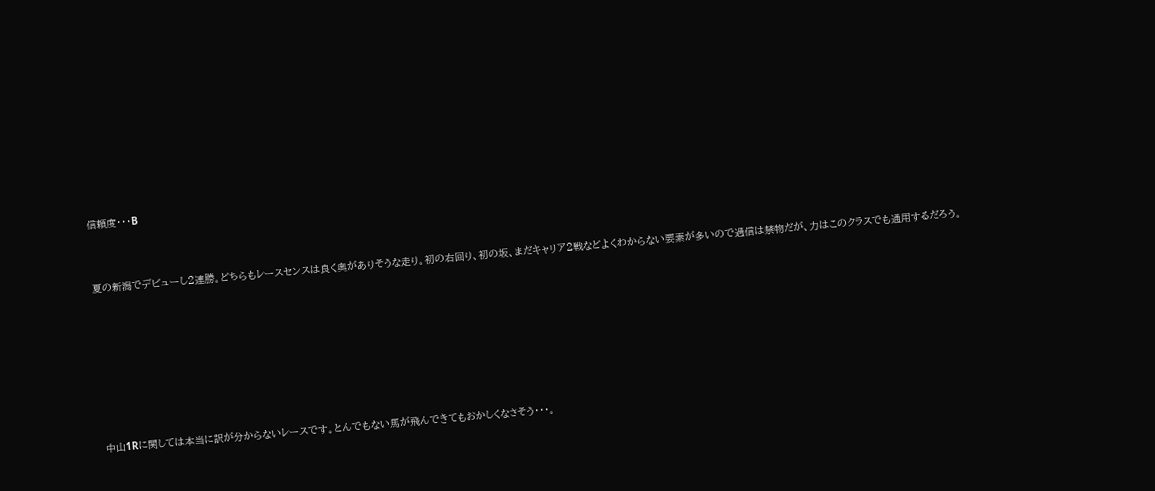信頼度・・・B



夏の新潟でデビューし2連勝。どちらもレースセンスは良く奥がありそうな走り。初の右回り、初の坂、まだキャリア2戦などよくわからない要素が多いので過信は禁物だが、力はこのクラスでも通用するだろう。









中山1Rに関しては本当に訳が分からないレースです。とんでもない馬が飛んできてもおかしくなさそう・・・。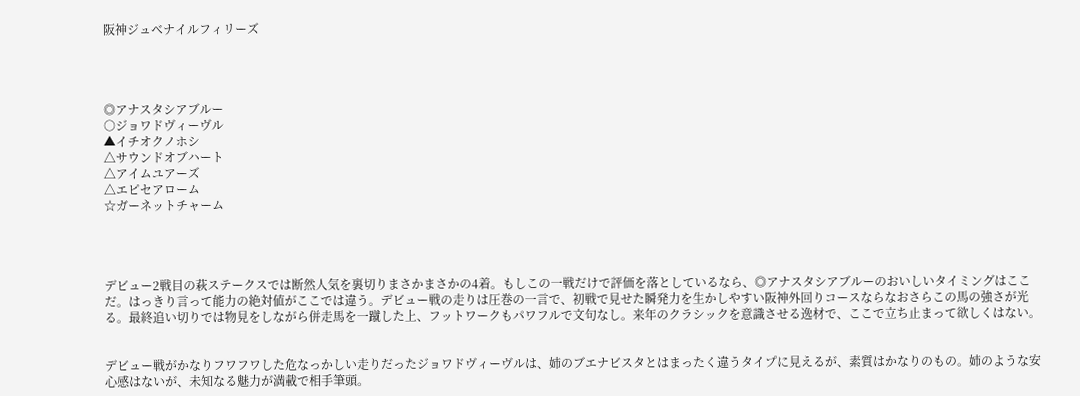阪神ジュベナイルフィリーズ




◎アナスタシアブルー
○ジョワドヴィーヴル
▲イチオクノホシ
△サウンドオブハート
△アイムユアーズ
△エピセアローム
☆ガーネットチャーム




デビュー2戦目の萩ステークスでは断然人気を裏切りまさかまさかの4着。もしこの一戦だけで評価を落としているなら、◎アナスタシアブルーのおいしいタイミングはここだ。はっきり言って能力の絶対値がここでは違う。デビュー戦の走りは圧巻の一言で、初戦で見せた瞬発力を生かしやすい阪神外回りコースならなおさらこの馬の強さが光る。最終追い切りでは物見をしながら併走馬を一蹴した上、フットワークもパワフルで文句なし。来年のクラシックを意識させる逸材で、ここで立ち止まって欲しくはない。


デビュー戦がかなりフワフワした危なっかしい走りだったジョワドヴィーヴルは、姉のブエナビスタとはまったく違うタイプに見えるが、素質はかなりのもの。姉のような安心感はないが、未知なる魅力が満載で相手筆頭。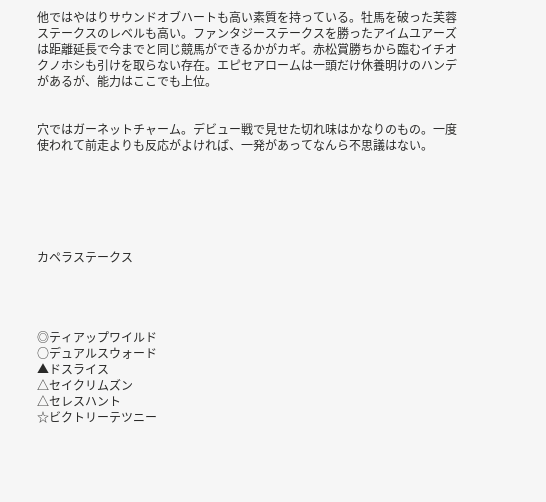他ではやはりサウンドオブハートも高い素質を持っている。牡馬を破った芙蓉ステークスのレベルも高い。ファンタジーステークスを勝ったアイムユアーズは距離延長で今までと同じ競馬ができるかがカギ。赤松賞勝ちから臨むイチオクノホシも引けを取らない存在。エピセアロームは一頭だけ休養明けのハンデがあるが、能力はここでも上位。


穴ではガーネットチャーム。デビュー戦で見せた切れ味はかなりのもの。一度使われて前走よりも反応がよければ、一発があってなんら不思議はない。






カペラステークス




◎ティアップワイルド
○デュアルスウォード
▲ドスライス
△セイクリムズン
△セレスハント
☆ビクトリーテツニー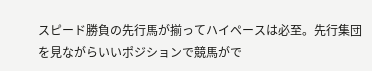スピード勝負の先行馬が揃ってハイペースは必至。先行集団を見ながらいいポジションで競馬がで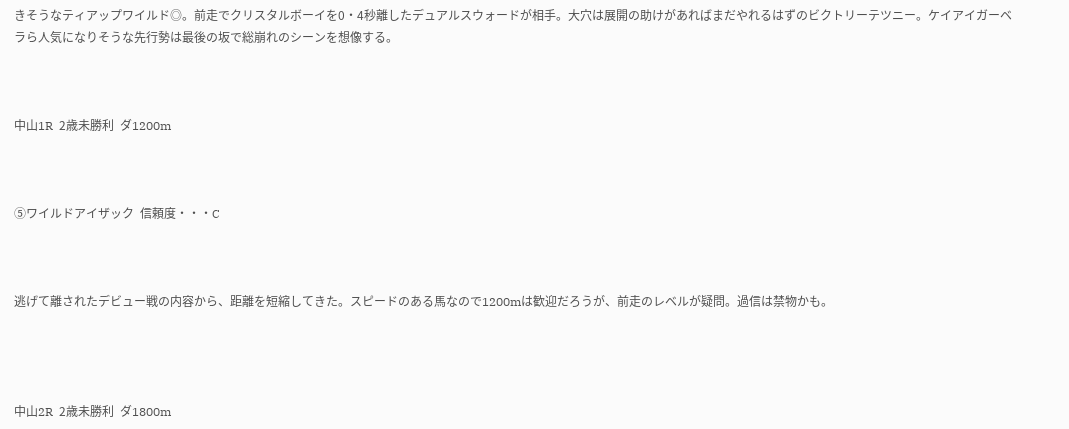きそうなティアップワイルド◎。前走でクリスタルボーイを0・4秒離したデュアルスウォードが相手。大穴は展開の助けがあればまだやれるはずのビクトリーテツニー。ケイアイガーベラら人気になりそうな先行勢は最後の坂で総崩れのシーンを想像する。



中山1R  2歳未勝利  ダ1200m



⑤ワイルドアイザック  信頼度・・・C



逃げて離されたデビュー戦の内容から、距離を短縮してきた。スピードのある馬なので1200mは歓迎だろうが、前走のレベルが疑問。過信は禁物かも。




中山2R  2歳未勝利  ダ1800m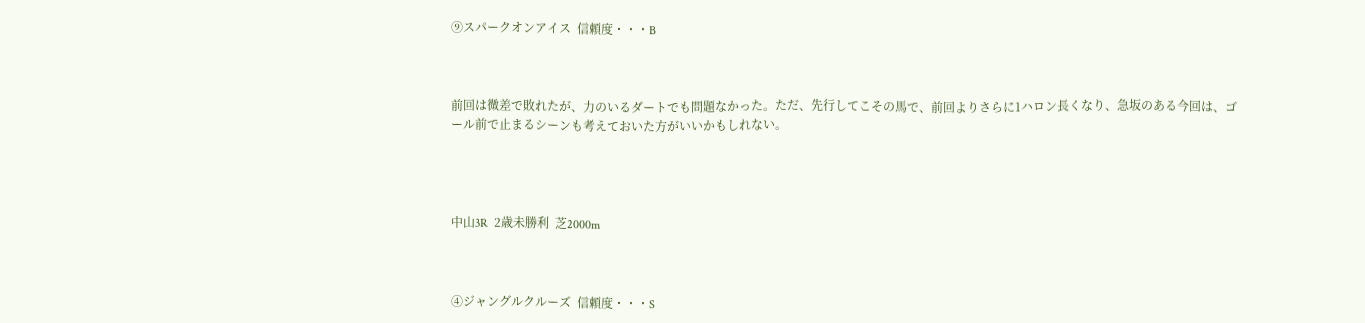⑨スパークオンアイス  信頼度・・・B



前回は微差で敗れたが、力のいるダートでも問題なかった。ただ、先行してこその馬で、前回よりさらに1ハロン長くなり、急坂のある今回は、ゴール前で止まるシーンも考えておいた方がいいかもしれない。




中山3R  2歳未勝利  芝2000m



④ジャングルクルーズ  信頼度・・・S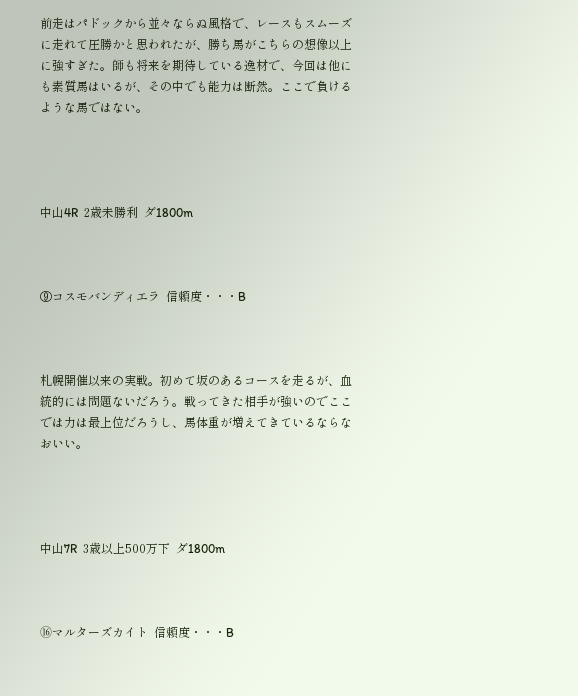前走はパドックから並々ならぬ風格で、レースもスムーズに走れて圧勝かと思われたが、勝ち馬がこちらの想像以上に強すぎた。師も将来を期待している逸材で、今回は他にも素質馬はいるが、その中でも能力は断然。ここで負けるような馬ではない。




中山4R  2歳未勝利  ダ1800m



⑨コスモバンディエラ  信頼度・・・B



札幌開催以来の実戦。初めて坂のあるコースを走るが、血統的には問題ないだろう。戦ってきた相手が強いのでここでは力は最上位だろうし、馬体重が増えてきているならなおいい。




中山7R  3歳以上500万下  ダ1800m



⑯マルターズカイト  信頼度・・・B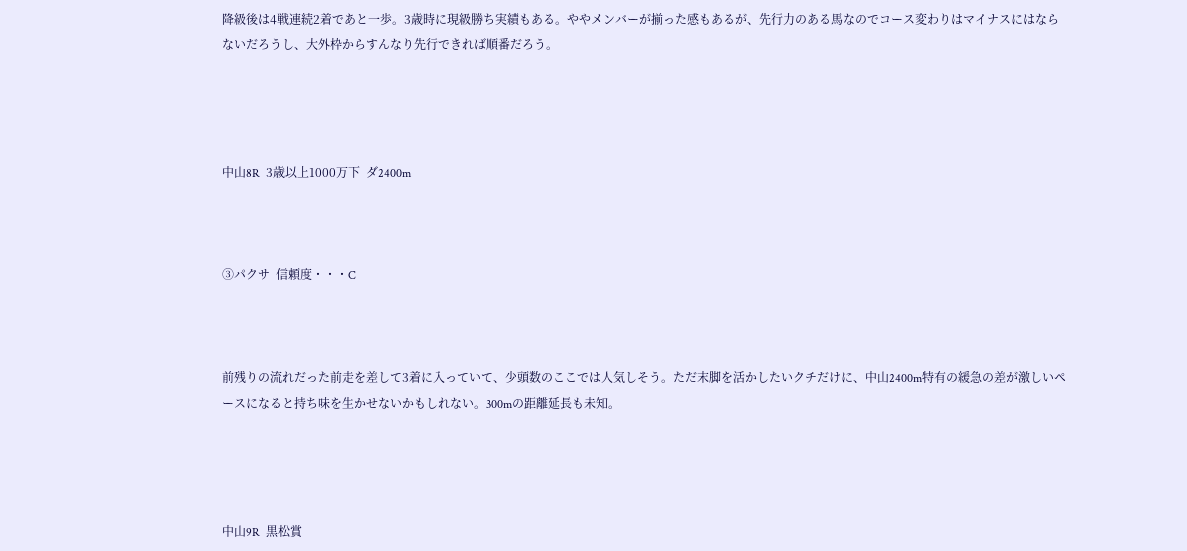降級後は4戦連続2着であと一歩。3歳時に現級勝ち実績もある。ややメンバーが揃った感もあるが、先行力のある馬なのでコース変わりはマイナスにはならないだろうし、大外枠からすんなり先行できれば順番だろう。




中山8R  3歳以上1000万下  ダ2400m



③パクサ  信頼度・・・C



前残りの流れだった前走を差して3着に入っていて、少頭数のここでは人気しそう。ただ末脚を活かしたいクチだけに、中山2400m特有の緩急の差が激しいペースになると持ち味を生かせないかもしれない。300mの距離延長も未知。




中山9R  黒松賞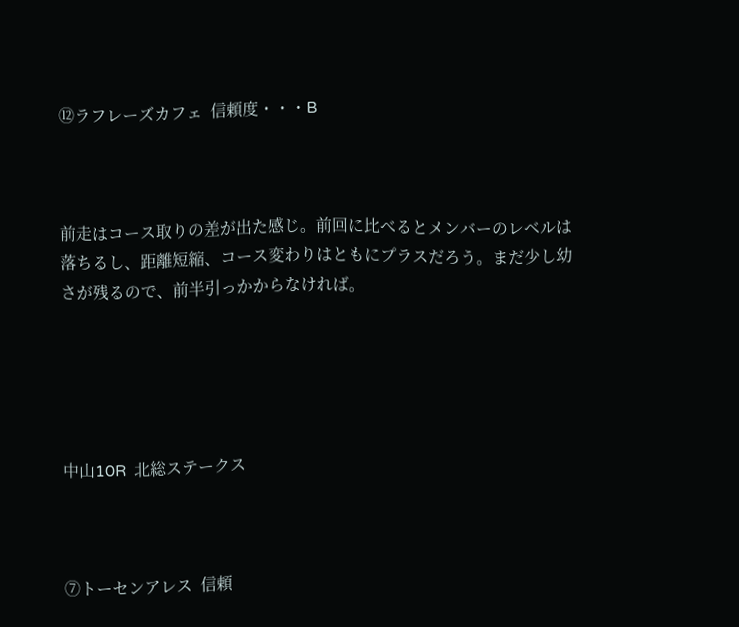⑫ラフレーズカフェ  信頼度・・・B



前走はコース取りの差が出た感じ。前回に比べるとメンバーのレベルは落ちるし、距離短縮、コース変わりはともにプラスだろう。まだ少し幼さが残るので、前半引っかからなければ。





中山10R  北総ステークス



⑦トーセンアレス  信頼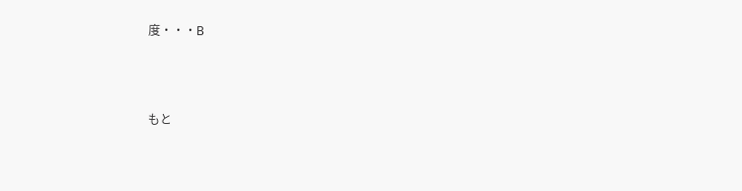度・・・B



もと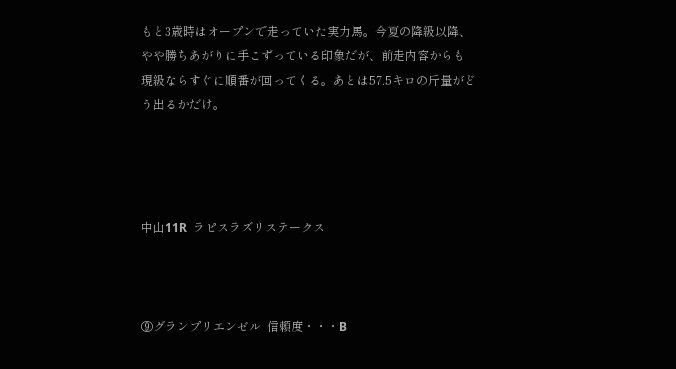もと3歳時はオープンで走っていた実力馬。今夏の降級以降、やや勝ちあがりに手こずっている印象だが、前走内容からも現級ならすぐに順番が回ってくる。あとは57.5キロの斤量がどう出るかだけ。




中山11R  ラピスラズリステークス



⑨グランプリエンゼル  信頼度・・・B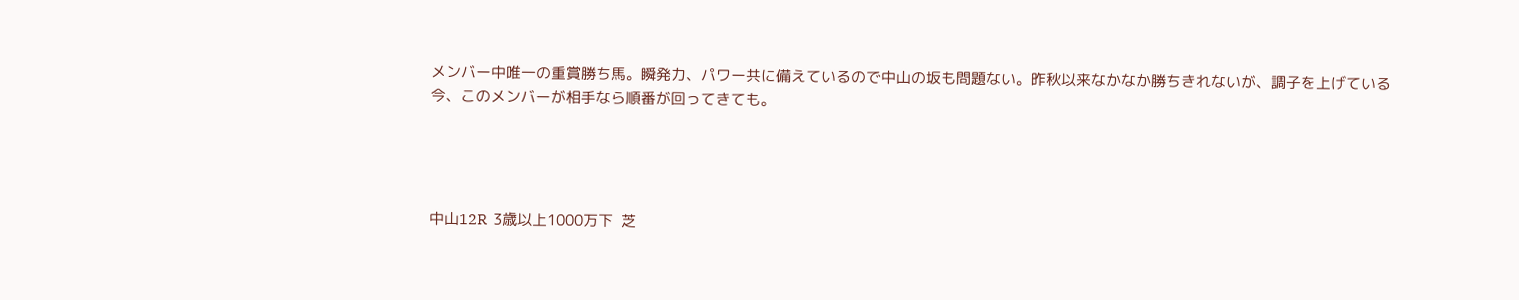メンバー中唯一の重賞勝ち馬。瞬発力、パワー共に備えているので中山の坂も問題ない。昨秋以来なかなか勝ちきれないが、調子を上げている今、このメンバーが相手なら順番が回ってきても。




中山12R  3歳以上1000万下  芝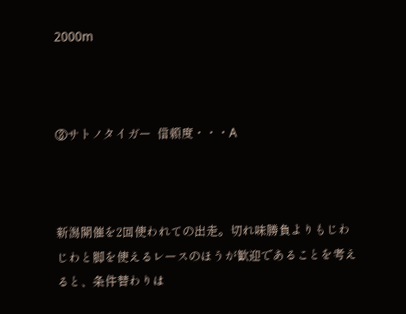2000m



③サトノタイガー  信頼度・・・A



新潟開催を2回使われての出走。切れ味勝負よりもじわじわと脚を使えるレースのほうが歓迎であることを考えると、条件替わりは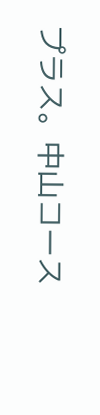プラス。中山コース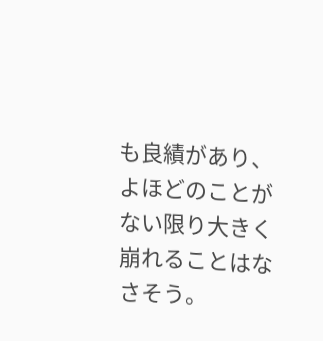も良績があり、よほどのことがない限り大きく崩れることはなさそう。